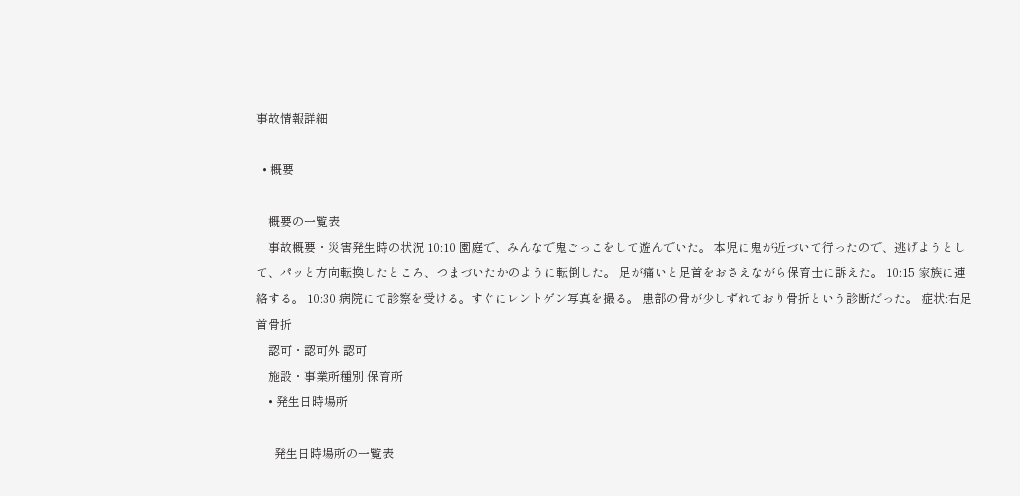事故情報詳細

  • 概要

    概要の一覧表
    事故概要・災害発生時の状況 10:10 園庭で、みんなで鬼ごっこをして遊んでいた。 本児に鬼が近づいて行ったので、逃げようとして、パッと方向転換したところ、つまづいたかのように転倒した。 足が痛いと足首をおさえながら保育士に訴えた。 10:15 家族に連絡する。 10:30 病院にて診察を受ける。すぐにレントゲン写真を撮る。 患部の骨が少しずれており骨折という診断だった。 症状:右足首骨折
    認可・認可外 認可
    施設・事業所種別 保育所
    • 発生日時場所

      発生日時場所の一覧表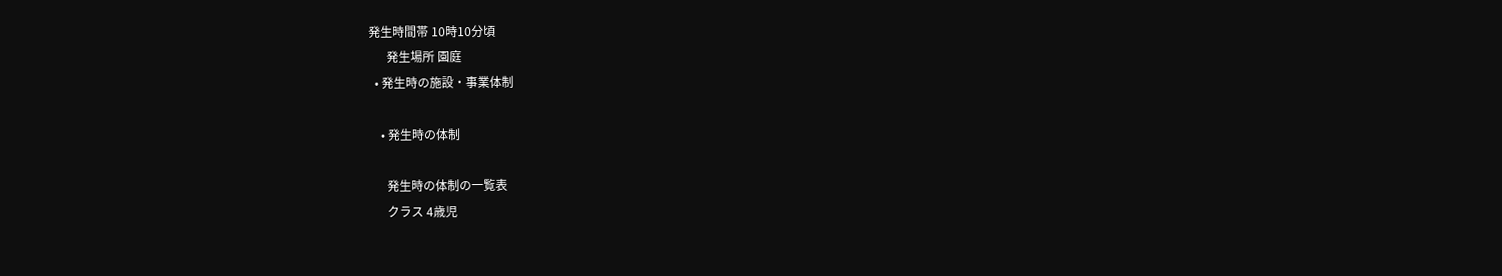発生時間帯 10時10分頃
      発生場所 園庭
  • 発生時の施設・事業体制

    • 発生時の体制

      発生時の体制の一覧表
      クラス 4歳児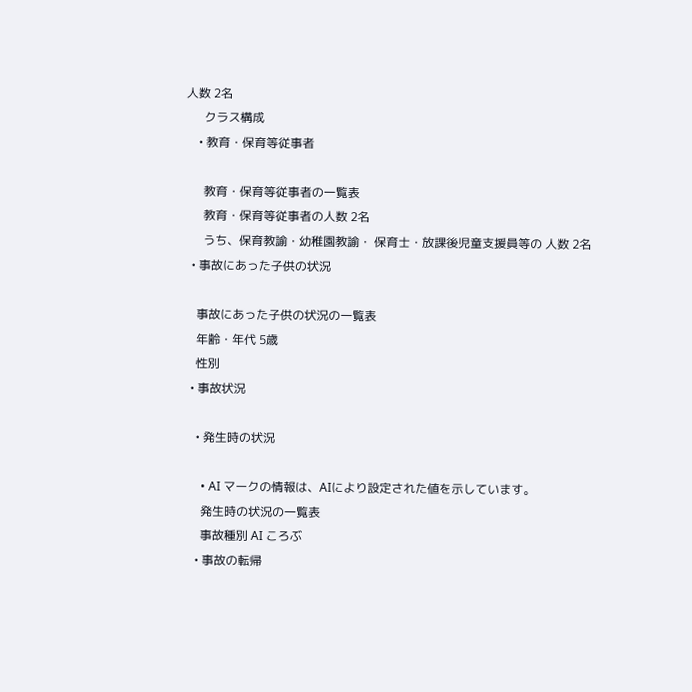人数 2名
      クラス構成
    • 教育・保育等従事者

      教育・保育等従事者の一覧表
      教育・保育等従事者の人数 2名
      うち、保育教諭・幼稚園教諭・ 保育士・放課後児童支援員等の 人数 2名
  • 事故にあった子供の状況

    事故にあった子供の状況の一覧表
    年齢・年代 5歳
    性別
  • 事故状況

    • 発生時の状況

      • AI マークの情報は、AIにより設定された値を示しています。
      発生時の状況の一覧表
      事故種別 AI ころぶ
    • 事故の転帰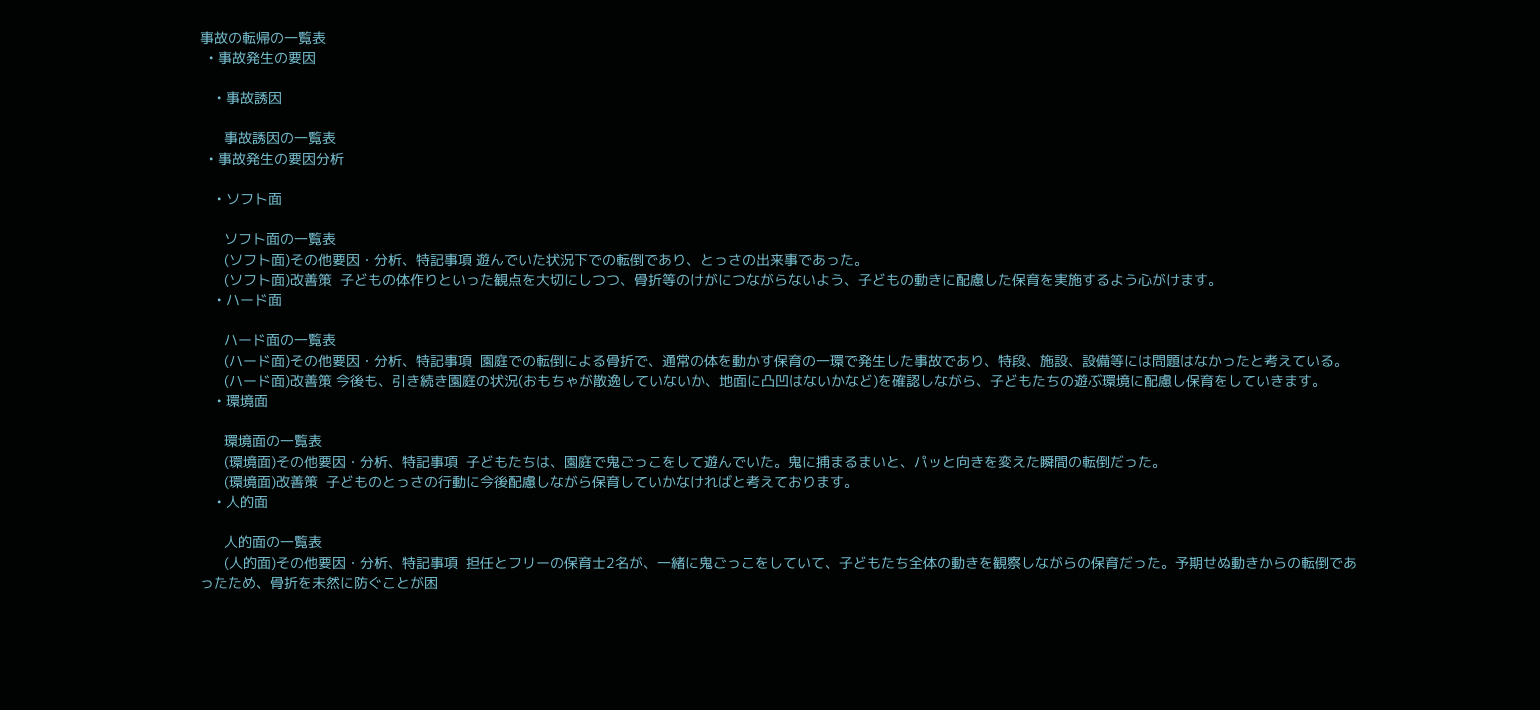事故の転帰の一覧表
  • 事故発生の要因

    • 事故誘因

      事故誘因の一覧表
  • 事故発生の要因分析

    • ソフト面

      ソフト面の一覧表
      (ソフト面)その他要因・分析、特記事項 遊んでいた状況下での転倒であり、とっさの出来事であった。
      (ソフト面)改善策  子どもの体作りといった観点を大切にしつつ、骨折等のけがにつながらないよう、子どもの動きに配慮した保育を実施するよう心がけます。
    • ハード面

      ハード面の一覧表
      (ハード面)その他要因・分析、特記事項  園庭での転倒による骨折で、通常の体を動かす保育の一環で発生した事故であり、特段、施設、設備等には問題はなかったと考えている。
      (ハード面)改善策 今後も、引き続き園庭の状況(おもちゃが散逸していないか、地面に凸凹はないかなど)を確認しながら、子どもたちの遊ぶ環境に配慮し保育をしていきます。
    • 環境面

      環境面の一覧表
      (環境面)その他要因・分析、特記事項  子どもたちは、園庭で鬼ごっこをして遊んでいた。鬼に捕まるまいと、パッと向きを変えた瞬間の転倒だった。
      (環境面)改善策  子どものとっさの行動に今後配慮しながら保育していかなければと考えております。
    • 人的面

      人的面の一覧表
      (人的面)その他要因・分析、特記事項  担任とフリーの保育士2名が、一緒に鬼ごっこをしていて、子どもたち全体の動きを観察しながらの保育だった。予期せぬ動きからの転倒であったため、骨折を未然に防ぐことが困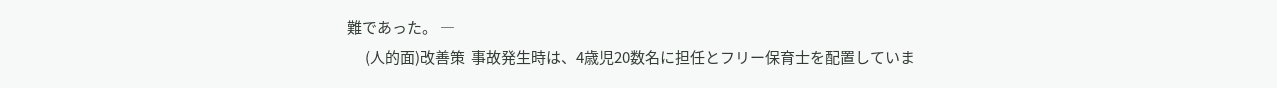難であった。 ―
      (人的面)改善策  事故発生時は、4歳児20数名に担任とフリー保育士を配置していま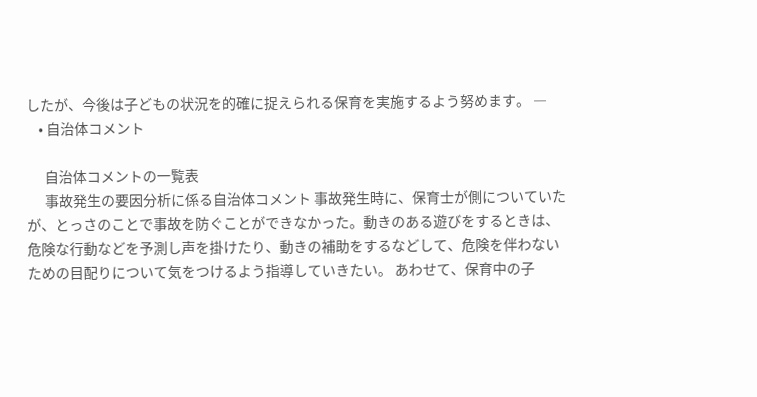したが、今後は子どもの状況を的確に捉えられる保育を実施するよう努めます。 ―
    • 自治体コメント

      自治体コメントの一覧表
      事故発生の要因分析に係る自治体コメント 事故発生時に、保育士が側についていたが、とっさのことで事故を防ぐことができなかった。動きのある遊びをするときは、危険な行動などを予測し声を掛けたり、動きの補助をするなどして、危険を伴わないための目配りについて気をつけるよう指導していきたい。 あわせて、保育中の子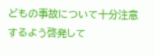どもの事故について十分注意するよう啓発して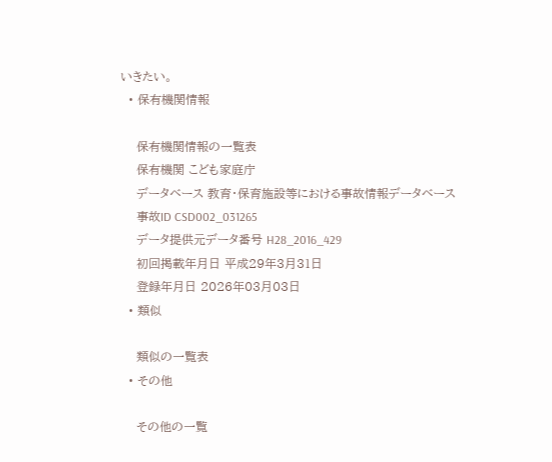いきたい。
  • 保有機関情報

    保有機関情報の一覧表
    保有機関 こども家庭庁
    データベース 教育・保育施設等における事故情報データベース
    事故ID CSD002_031265
    データ提供元データ番号 H28_2016_429
    初回掲載年月日 平成29年3月31日
    登録年月日 2026年03月03日
  • 類似

    類似の一覧表
  • その他

    その他の一覧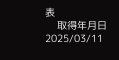表
    取得年月日 2025/03/11